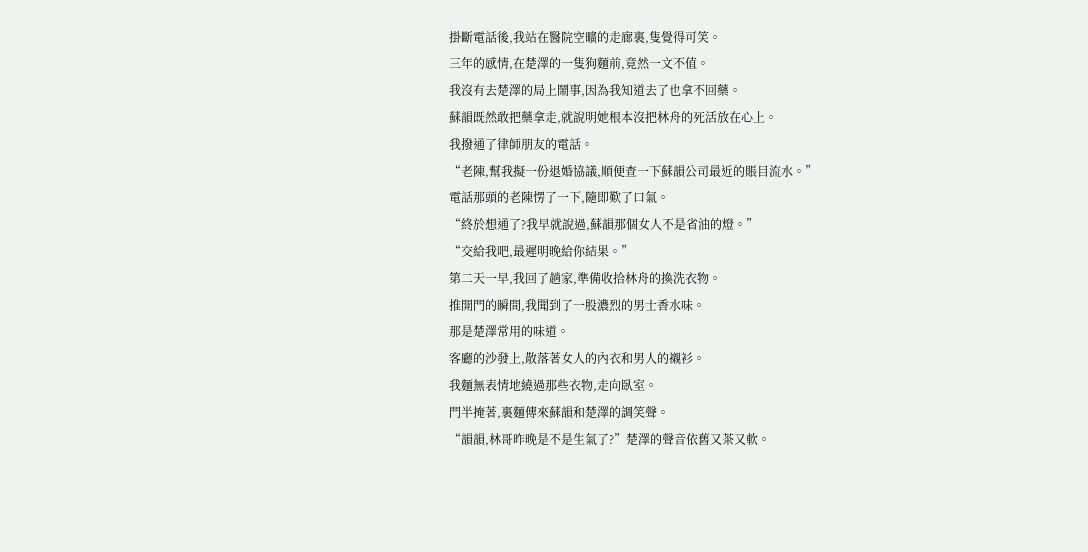掛斷電話後,我站在醫院空曠的走廊裏,隻覺得可笑。
三年的感情,在楚澤的一隻狗麵前,竟然一文不值。
我沒有去楚澤的局上鬧事,因為我知道去了也拿不回藥。
蘇韻既然敢把藥拿走,就說明她根本沒把林舟的死活放在心上。
我撥通了律師朋友的電話。
“老陳,幫我擬一份退婚協議,順便查一下蘇韻公司最近的賬目流水。”
電話那頭的老陳愣了一下,隨即歎了口氣。
“終於想通了?我早就說過,蘇韻那個女人不是省油的燈。”
“交給我吧,最遲明晚給你結果。”
第二天一早,我回了趟家,準備收拾林舟的換洗衣物。
推開門的瞬間,我聞到了一股濃烈的男士香水味。
那是楚澤常用的味道。
客廳的沙發上,散落著女人的內衣和男人的襯衫。
我麵無表情地繞過那些衣物,走向臥室。
門半掩著,裏麵傳來蘇韻和楚澤的調笑聲。
“韻韻,林哥昨晚是不是生氣了?”楚澤的聲音依舊又茶又軟。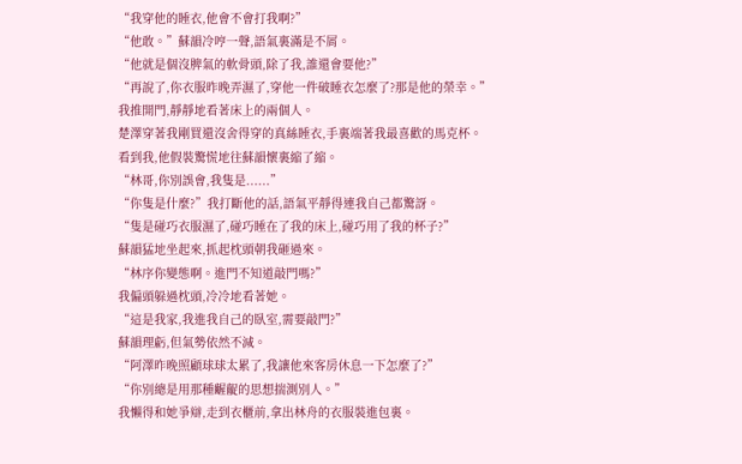“我穿他的睡衣,他會不會打我啊?”
“他敢。”蘇韻冷哼一聲,語氣裏滿是不屑。
“他就是個沒脾氣的軟骨頭,除了我,誰還會要他?”
“再說了,你衣服昨晚弄濕了,穿他一件破睡衣怎麼了?那是他的榮幸。”
我推開門,靜靜地看著床上的兩個人。
楚澤穿著我剛買還沒舍得穿的真絲睡衣,手裏端著我最喜歡的馬克杯。
看到我,他假裝驚慌地往蘇韻懷裏縮了縮。
“林哥,你別誤會,我隻是......”
“你隻是什麼?”我打斷他的話,語氣平靜得連我自己都驚訝。
“隻是碰巧衣服濕了,碰巧睡在了我的床上,碰巧用了我的杯子?”
蘇韻猛地坐起來,抓起枕頭朝我砸過來。
“林序你變態啊。進門不知道敲門嗎?”
我偏頭躲過枕頭,冷冷地看著她。
“這是我家,我進我自己的臥室,需要敲門?”
蘇韻理虧,但氣勢依然不減。
“阿澤昨晚照顧球球太累了,我讓他來客房休息一下怎麼了?”
“你別總是用那種齷齪的思想揣測別人。”
我懶得和她爭辯,走到衣櫃前,拿出林舟的衣服裝進包裏。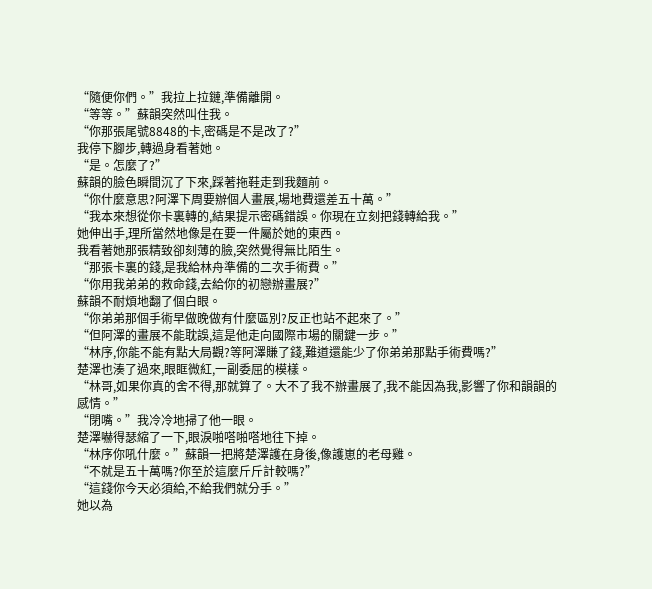“隨便你們。”我拉上拉鏈,準備離開。
“等等。”蘇韻突然叫住我。
“你那張尾號8848的卡,密碼是不是改了?”
我停下腳步,轉過身看著她。
“是。怎麼了?”
蘇韻的臉色瞬間沉了下來,踩著拖鞋走到我麵前。
“你什麼意思?阿澤下周要辦個人畫展,場地費還差五十萬。”
“我本來想從你卡裏轉的,結果提示密碼錯誤。你現在立刻把錢轉給我。”
她伸出手,理所當然地像是在要一件屬於她的東西。
我看著她那張精致卻刻薄的臉,突然覺得無比陌生。
“那張卡裏的錢,是我給林舟準備的二次手術費。”
“你用我弟弟的救命錢,去給你的初戀辦畫展?”
蘇韻不耐煩地翻了個白眼。
“你弟弟那個手術早做晚做有什麼區別?反正也站不起來了。”
“但阿澤的畫展不能耽誤,這是他走向國際市場的關鍵一步。”
“林序,你能不能有點大局觀?等阿澤賺了錢,難道還能少了你弟弟那點手術費嗎?”
楚澤也湊了過來,眼眶微紅,一副委屈的模樣。
“林哥,如果你真的舍不得,那就算了。大不了我不辦畫展了,我不能因為我,影響了你和韻韻的感情。”
“閉嘴。”我冷冷地掃了他一眼。
楚澤嚇得瑟縮了一下,眼淚啪嗒啪嗒地往下掉。
“林序你吼什麼。”蘇韻一把將楚澤護在身後,像護崽的老母雞。
“不就是五十萬嗎?你至於這麼斤斤計較嗎?”
“這錢你今天必須給,不給我們就分手。”
她以為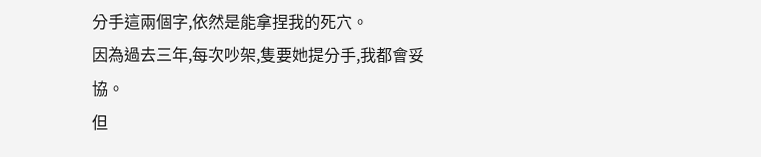分手這兩個字,依然是能拿捏我的死穴。
因為過去三年,每次吵架,隻要她提分手,我都會妥協。
但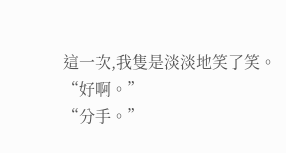這一次,我隻是淡淡地笑了笑。
“好啊。”
“分手。”